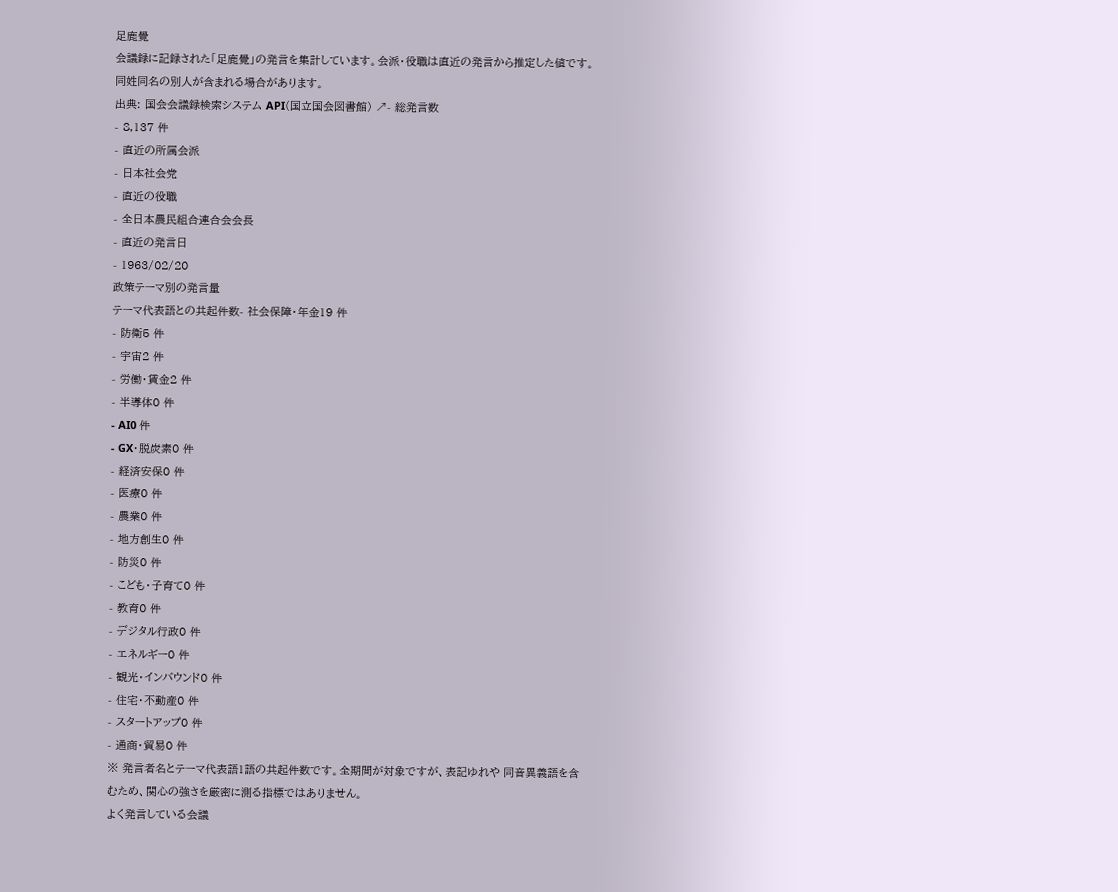足鹿覺
会議録に記録された「足鹿覺」の発言を集計しています。会派・役職は直近の発言から推定した値です。同姓同名の別人が含まれる場合があります。
出典: 国会会議録検索システム API(国立国会図書館) ↗- 総発言数
- 8,137 件
- 直近の所属会派
- 日本社会党
- 直近の役職
- 全日本農民組合連合会会長
- 直近の発言日
- 1963/02/20
政策テーマ別の発言量
テーマ代表語との共起件数- 社会保障・年金19 件
- 防衛5 件
- 宇宙2 件
- 労働・賃金2 件
- 半導体0 件
- AI0 件
- GX・脱炭素0 件
- 経済安保0 件
- 医療0 件
- 農業0 件
- 地方創生0 件
- 防災0 件
- こども・子育て0 件
- 教育0 件
- デジタル行政0 件
- エネルギー0 件
- 観光・インバウンド0 件
- 住宅・不動産0 件
- スタートアップ0 件
- 通商・貿易0 件
※ 発言者名とテーマ代表語1語の共起件数です。全期間が対象ですが、表記ゆれや 同音異義語を含むため、関心の強さを厳密に測る指標ではありません。
よく発言している会議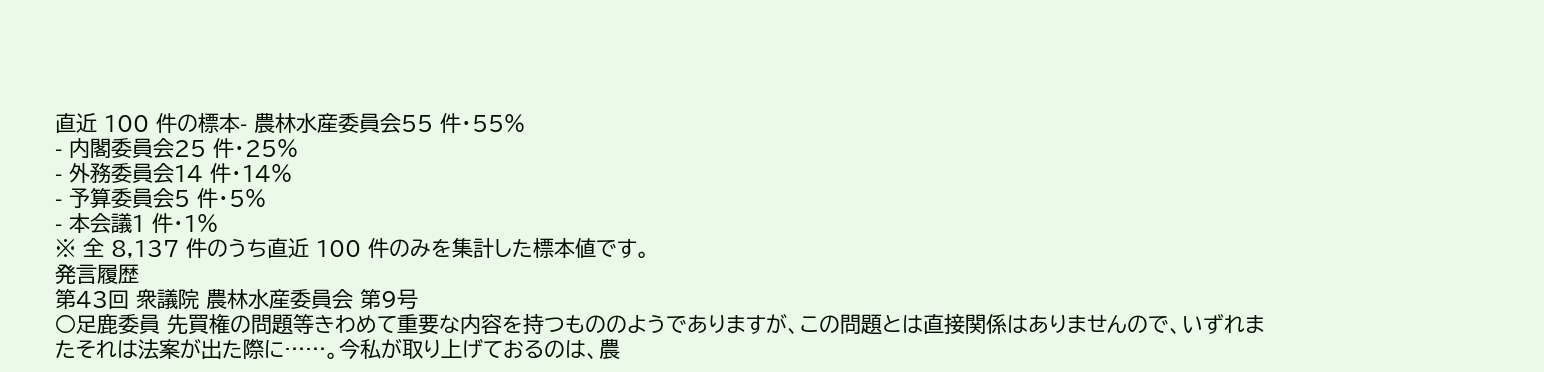直近 100 件の標本- 農林水産委員会55 件・55%
- 内閣委員会25 件・25%
- 外務委員会14 件・14%
- 予算委員会5 件・5%
- 本会議1 件・1%
※ 全 8,137 件のうち直近 100 件のみを集計した標本値です。
発言履歴
第43回 衆議院 農林水産委員会 第9号
○足鹿委員 先買権の問題等きわめて重要な内容を持つもののようでありますが、この問題とは直接関係はありませんので、いずれまたそれは法案が出た際に……。今私が取り上げておるのは、農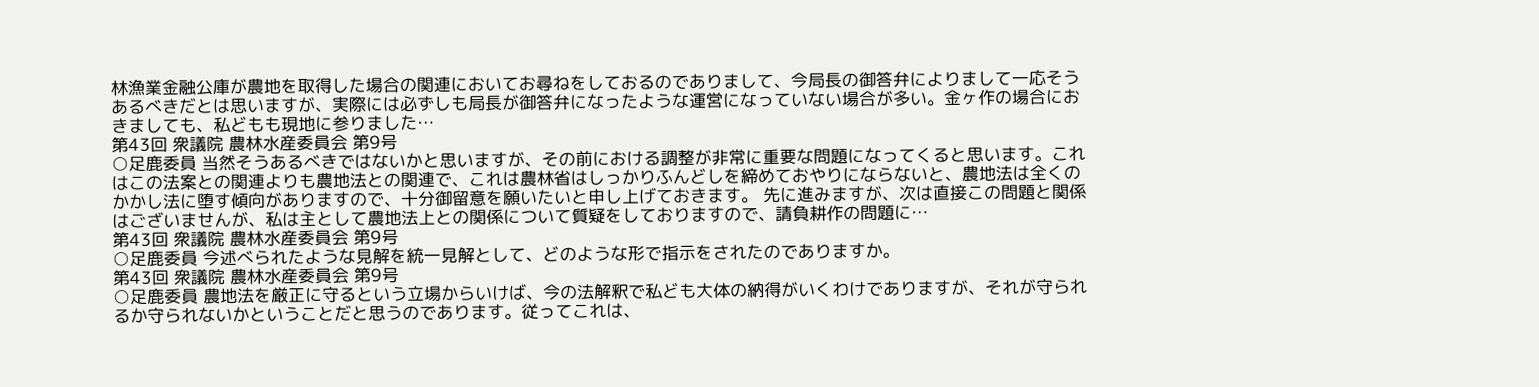林漁業金融公庫が農地を取得した場合の関連においてお尋ねをしておるのでありまして、今局長の御答弁によりまして一応そうあるべきだとは思いますが、実際には必ずしも局長が御答弁になったような運営になっていない場合が多い。金ヶ作の場合におきましても、私どもも現地に参りました…
第43回 衆議院 農林水産委員会 第9号
○足鹿委員 当然そうあるべきではないかと思いますが、その前における調整が非常に重要な問題になってくると思います。これはこの法案との関連よりも農地法との関連で、これは農林省はしっかりふんどしを締めておやりにならないと、農地法は全くのかかし法に堕す傾向がありますので、十分御留意を願いたいと申し上げておきます。 先に進みますが、次は直接この問題と関係はございませんが、私は主として農地法上との関係について質疑をしておりますので、請負耕作の問題に…
第43回 衆議院 農林水産委員会 第9号
○足鹿委員 今述べられたような見解を統一見解として、どのような形で指示をされたのでありますか。
第43回 衆議院 農林水産委員会 第9号
○足鹿委員 農地法を厳正に守るという立場からいけば、今の法解釈で私ども大体の納得がいくわけでありますが、それが守られるか守られないかということだと思うのであります。従ってこれは、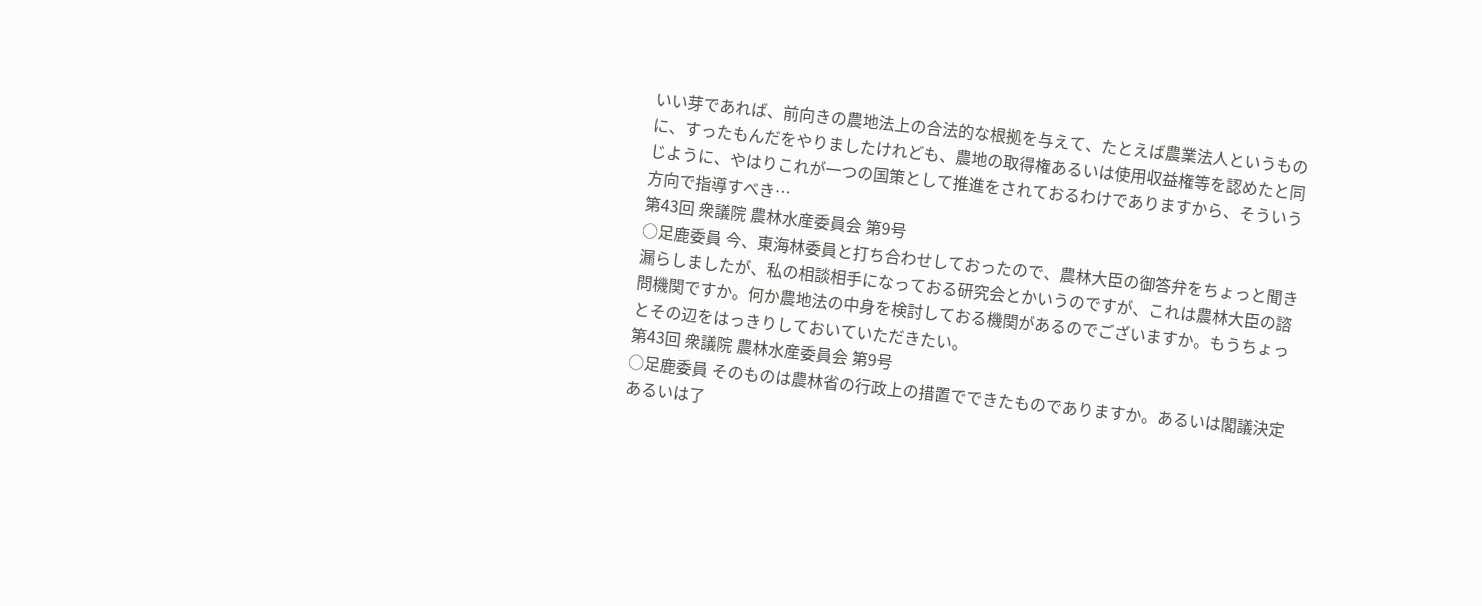いい芽であれば、前向きの農地法上の合法的な根拠を与えて、たとえば農業法人というものに、すったもんだをやりましたけれども、農地の取得権あるいは使用収益権等を認めたと同じように、やはりこれが一つの国策として推進をされておるわけでありますから、そういう方向で指導すべき…
第43回 衆議院 農林水産委員会 第9号
○足鹿委員 今、東海林委員と打ち合わせしておったので、農林大臣の御答弁をちょっと聞き漏らしましたが、私の相談相手になっておる研究会とかいうのですが、これは農林大臣の諮問機関ですか。何か農地法の中身を検討しておる機関があるのでございますか。もうちょっとその辺をはっきりしておいていただきたい。
第43回 衆議院 農林水産委員会 第9号
○足鹿委員 そのものは農林省の行政上の措置でできたものでありますか。あるいは閣議決定あるいは了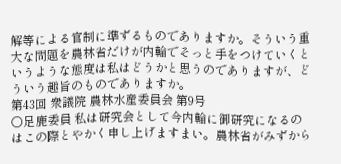解等による官制に準ずるものでありますか。そういう重大な問題を農林省だけが内輪でそっと手をつけていくというような態度は私はどうかと思うのでありますが、どういう趣旨のものでありますか。
第43回 衆議院 農林水産委員会 第9号
○足鹿委員 私は研究会として今内輪に御研究になるのはこの際とやかく申し上げますまい。農林省がみずから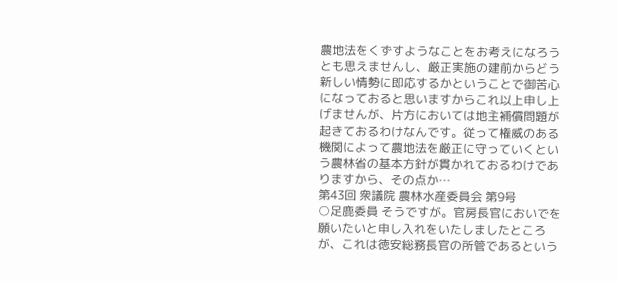農地法をくずすようなことをお考えになろうとも思えませんし、厳正実施の建前からどう新しい情勢に即応するかということで御苦心になっておると思いますからこれ以上申し上げませんが、片方においては地主補償問題が起きておるわけなんです。従って権威のある機関によって農地法を厳正に守っていくという農林省の基本方針が貫かれておるわけでありますから、その点か…
第43回 衆議院 農林水産委員会 第9号
○足鹿委員 そうですが。官房長官においでを願いたいと申し入れをいたしましたところが、これは徳安総務長官の所管であるという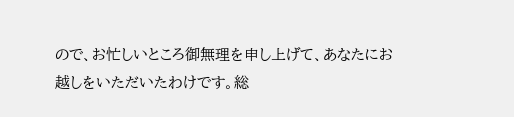ので、お忙しいところ御無理を申し上げて、あなたにお越しをいただいたわけです。総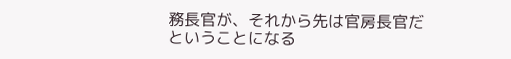務長官が、それから先は官房長官だということになる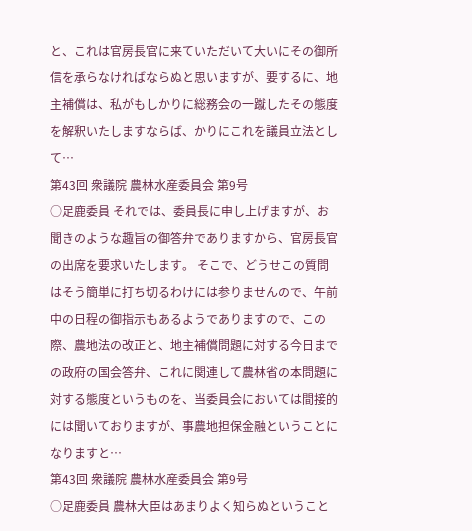と、これは官房長官に来ていただいて大いにその御所信を承らなければならぬと思いますが、要するに、地主補償は、私がもしかりに総務会の一蹴したその態度を解釈いたしますならば、かりにこれを議員立法として…
第43回 衆議院 農林水産委員会 第9号
○足鹿委員 それでは、委員長に申し上げますが、お聞きのような趣旨の御答弁でありますから、官房長官の出席を要求いたします。 そこで、どうせこの質問はそう簡単に打ち切るわけには参りませんので、午前中の日程の御指示もあるようでありますので、この際、農地法の改正と、地主補償問題に対する今日までの政府の国会答弁、これに関連して農林省の本問題に対する態度というものを、当委員会においては間接的には聞いておりますが、事農地担保金融ということになりますと…
第43回 衆議院 農林水産委員会 第9号
○足鹿委員 農林大臣はあまりよく知らぬということ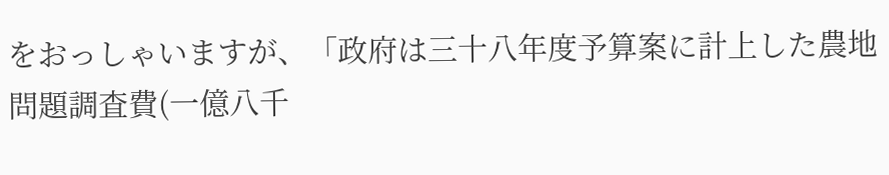をおっしゃいますが、「政府は三十八年度予算案に計上した農地問題調査費(一億八千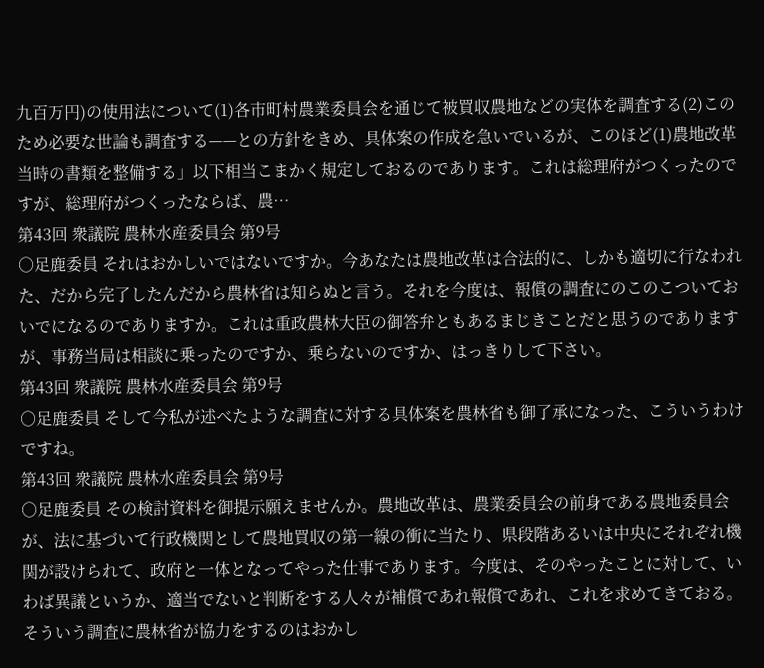九百万円)の使用法について(1)各市町村農業委員会を通じて被買収農地などの実体を調査する(2)このため必要な世論も調査する——との方針をきめ、具体案の作成を急いでいるが、このほど(1)農地改革当時の書類を整備する」以下相当こまかく規定しておるのであります。これは総理府がつくったのですが、総理府がつくったならば、農…
第43回 衆議院 農林水産委員会 第9号
○足鹿委員 それはおかしいではないですか。今あなたは農地改革は合法的に、しかも適切に行なわれた、だから完了したんだから農林省は知らぬと言う。それを今度は、報償の調査にのこのこついておいでになるのでありますか。これは重政農林大臣の御答弁ともあるまじきことだと思うのでありますが、事務当局は相談に乗ったのですか、乗らないのですか、はっきりして下さい。
第43回 衆議院 農林水産委員会 第9号
○足鹿委員 そして今私が述べたような調査に対する具体案を農林省も御了承になった、こういうわけですね。
第43回 衆議院 農林水産委員会 第9号
○足鹿委員 その検討資料を御提示願えませんか。農地改革は、農業委員会の前身である農地委員会が、法に基づいて行政機関として農地買収の第一線の衝に当たり、県段階あるいは中央にそれぞれ機関が設けられて、政府と一体となってやった仕事であります。今度は、そのやったことに対して、いわば異議というか、適当でないと判断をする人々が補償であれ報償であれ、これを求めてきておる。そういう調査に農林省が協力をするのはおかし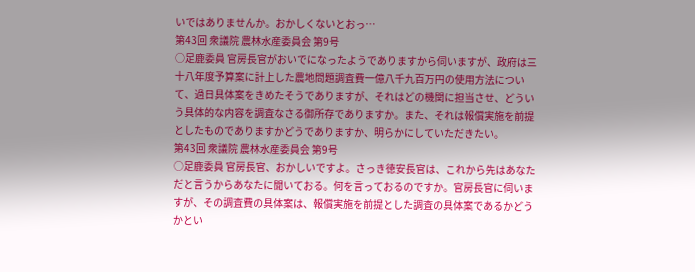いではありませんか。おかしくないとおっ…
第43回 衆議院 農林水産委員会 第9号
○足鹿委員 官房長官がおいでになったようでありますから伺いますが、政府は三十八年度予算案に計上した農地問題調査費一億八千九百万円の使用方法について、過日具体案をきめたそうでありますが、それはどの機関に担当させ、どういう具体的な内容を調査なさる御所存でありますか。また、それは報償実施を前提としたものでありますかどうでありますか、明らかにしていただきたい。
第43回 衆議院 農林水産委員会 第9号
○足鹿委員 官房長官、おかしいですよ。さっき徳安長官は、これから先はあなただと言うからあなたに聞いておる。何を言っておるのですか。官房長官に伺いますが、その調査費の具体案は、報償実施を前提とした調査の具体案であるかどうかとい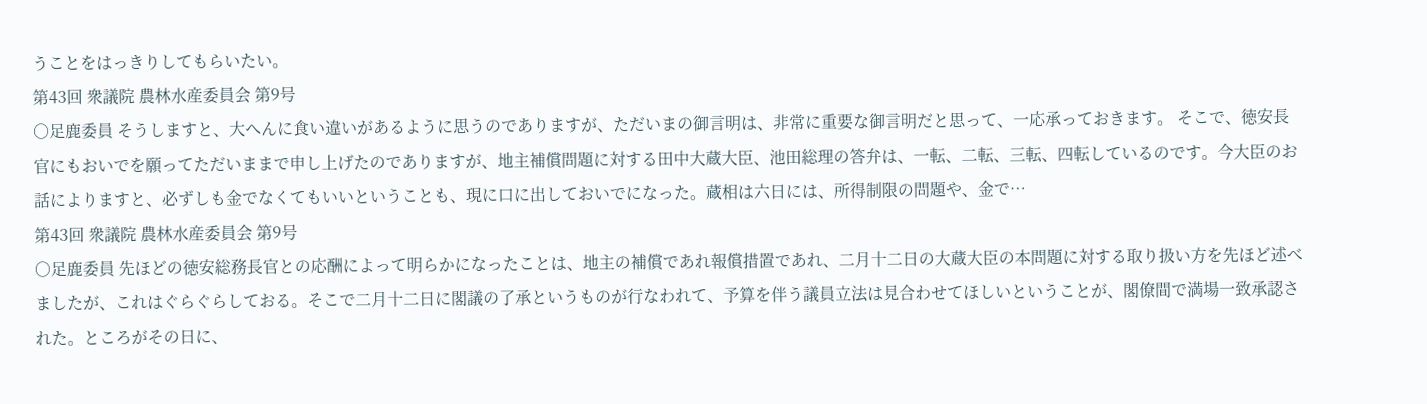うことをはっきりしてもらいたい。
第43回 衆議院 農林水産委員会 第9号
○足鹿委員 そうしますと、大へんに食い違いがあるように思うのでありますが、ただいまの御言明は、非常に重要な御言明だと思って、一応承っておきます。 そこで、徳安長官にもおいでを願ってただいままで申し上げたのでありますが、地主補償問題に対する田中大蔵大臣、池田総理の答弁は、一転、二転、三転、四転しているのです。今大臣のお話によりますと、必ずしも金でなくてもいいということも、現に口に出しておいでになった。蔵相は六日には、所得制限の問題や、金で…
第43回 衆議院 農林水産委員会 第9号
○足鹿委員 先ほどの徳安総務長官との応酬によって明らかになったことは、地主の補償であれ報償措置であれ、二月十二日の大蔵大臣の本問題に対する取り扱い方を先ほど述べましたが、これはぐらぐらしておる。そこで二月十二日に閣議の了承というものが行なわれて、予算を伴う議員立法は見合わせてほしいということが、閣僚間で満場一致承認された。ところがその日に、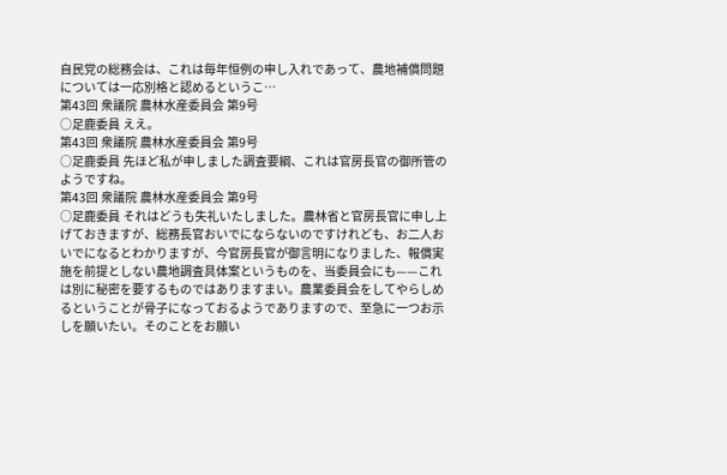自民党の総務会は、これは毎年恒例の申し入れであって、農地補償問題については一応別格と認めるというこ…
第43回 衆議院 農林水産委員会 第9号
○足鹿委員 ええ。
第43回 衆議院 農林水産委員会 第9号
○足鹿委員 先ほど私が申しました調査要綱、これは官房長官の御所管のようですね。
第43回 衆議院 農林水産委員会 第9号
○足鹿委員 それはどうも失礼いたしました。農林省と官房長官に申し上げておきますが、総務長官おいでにならないのですけれども、お二人おいでになるとわかりますが、今官房長官が御言明になりました、報償実施を前提としない農地調査具体案というものを、当委員会にも——これは別に秘密を要するものではありますまい。農業委員会をしてやらしめるということが骨子になっておるようでありますので、至急に一つお示しを願いたい。そのことをお願い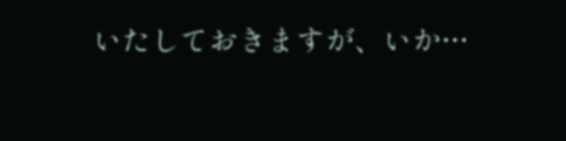いたしておきますが、いか…